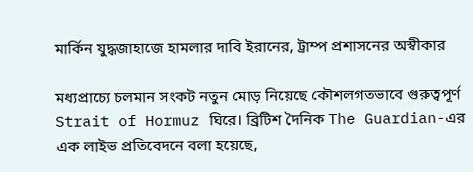মার্কিন যুদ্ধজাহাজে হামলার দাবি ইরানের, ট্রাম্প প্রশাসনের অস্বীকার

মধ্যপ্রাচ্যে চলমান সংকট নতুন মোড় নিয়েছে কৌশলগতভাবে গুরুত্বপূর্ণ Strait of Hormuz ঘিরে। ব্রিটিশ দৈনিক The Guardian-এর এক লাইভ প্রতিবেদনে বলা হয়েছে,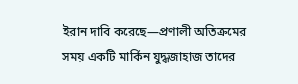ইরান দাবি করেছে—প্রণালী অতিক্রমের সময় একটি মার্কিন যুদ্ধজাহাজ তাদের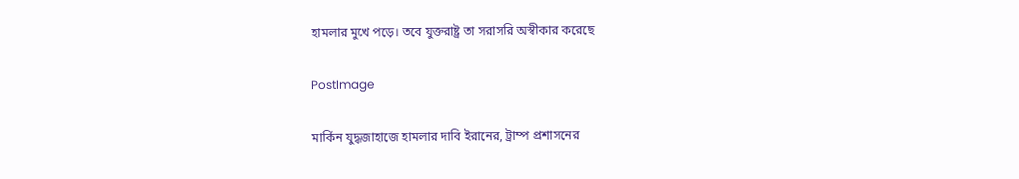হামলার মুখে পড়ে। তবে যুক্তরাষ্ট্র তা সরাসরি অস্বীকার করেছে

PostImage

মার্কিন যুদ্ধজাহাজে হামলার দাবি ইরানের, ট্রাম্প প্রশাসনের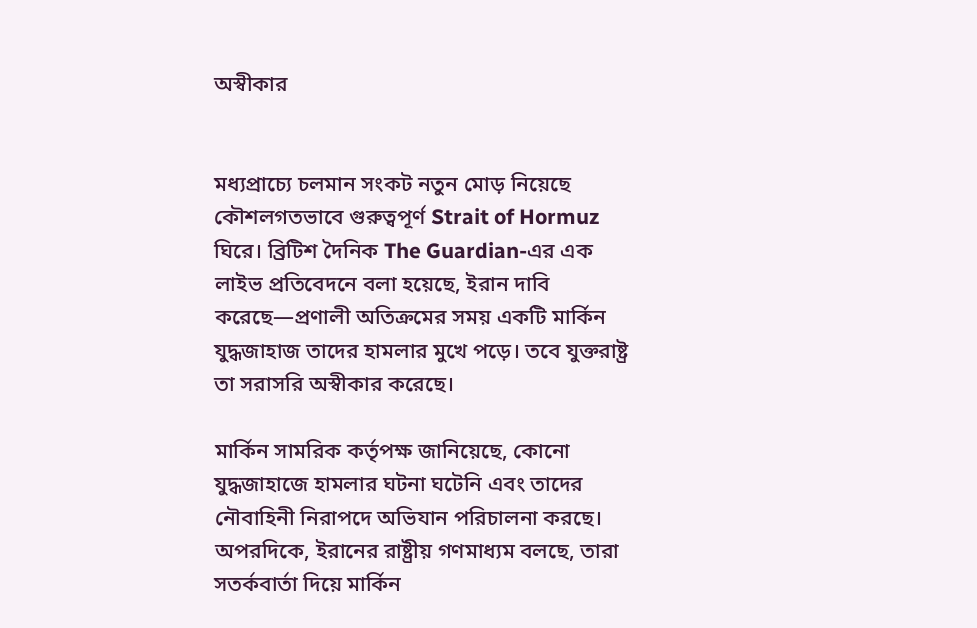অস্বীকার


মধ্যপ্রাচ্যে চলমান সংকট নতুন মোড় নিয়েছে কৌশলগতভাবে গুরুত্বপূর্ণ Strait of Hormuz ঘিরে। ব্রিটিশ দৈনিক The Guardian-এর এক লাইভ প্রতিবেদনে বলা হয়েছে, ইরান দাবি করেছে—প্রণালী অতিক্রমের সময় একটি মার্কিন যুদ্ধজাহাজ তাদের হামলার মুখে পড়ে। তবে যুক্তরাষ্ট্র তা সরাসরি অস্বীকার করেছে।

মার্কিন সামরিক কর্তৃপক্ষ জানিয়েছে, কোনো যুদ্ধজাহাজে হামলার ঘটনা ঘটেনি এবং তাদের নৌবাহিনী নিরাপদে অভিযান পরিচালনা করছে। অপরদিকে, ইরানের রাষ্ট্রীয় গণমাধ্যম বলছে, তারা সতর্কবার্তা দিয়ে মার্কিন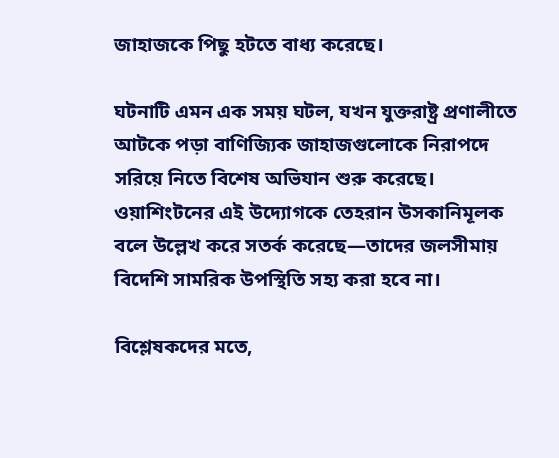জাহাজকে পিছু হটতে বাধ্য করেছে।

ঘটনাটি এমন এক সময় ঘটল, যখন যুক্তরাষ্ট্র প্রণালীতে আটকে পড়া বাণিজ্যিক জাহাজগুলোকে নিরাপদে সরিয়ে নিতে বিশেষ অভিযান শুরু করেছে। ওয়াশিংটনের এই উদ্যোগকে তেহরান উসকানিমূলক বলে উল্লেখ করে সতর্ক করেছে—তাদের জলসীমায় বিদেশি সামরিক উপস্থিতি সহ্য করা হবে না।

বিশ্লেষকদের মতে,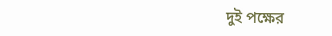দুই পক্ষের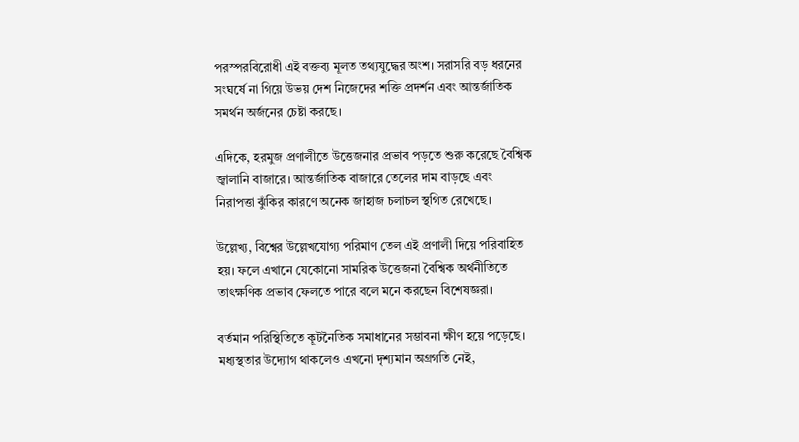পরস্পরবিরোধী এই বক্তব্য মূলত তথ্যযুদ্ধের অংশ। সরাসরি বড় ধরনের সংঘর্ষে না গিয়ে উভয় দেশ নিজেদের শক্তি প্রদর্শন এবং আন্তর্জাতিক সমর্থন অর্জনের চেষ্টা করছে।

এদিকে, হরমুজ প্রণালীতে উত্তেজনার প্রভাব পড়তে শুরু করেছে বৈশ্বিক জ্বালানি বাজারে। আন্তর্জাতিক বাজারে তেলের দাম বাড়ছে এবং নিরাপত্তা ঝুঁকির কারণে অনেক জাহাজ চলাচল স্থগিত রেখেছে।

উল্লেখ্য, বিশ্বের উল্লেখযোগ্য পরিমাণ তেল এই প্রণালী দিয়ে পরিবাহিত হয়। ফলে এখানে যেকোনো সামরিক উত্তেজনা বৈশ্বিক অর্থনীতিতে তাৎক্ষণিক প্রভাব ফেলতে পারে বলে মনে করছেন বিশেষজ্ঞরা।

বর্তমান পরিস্থিতিতে কূটনৈতিক সমাধানের সম্ভাবনা ক্ষীণ হয়ে পড়েছে। মধ্যস্থতার উদ্যোগ থাকলেও এখনো দৃশ্যমান অগ্রগতি নেই,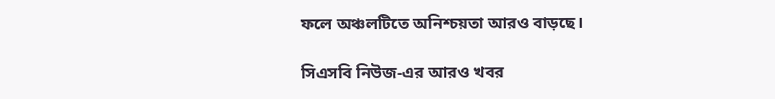ফলে অঞ্চলটিতে অনিশ্চয়তা আরও বাড়ছে।

সিএসবি নিউজ-এর আরও খবর